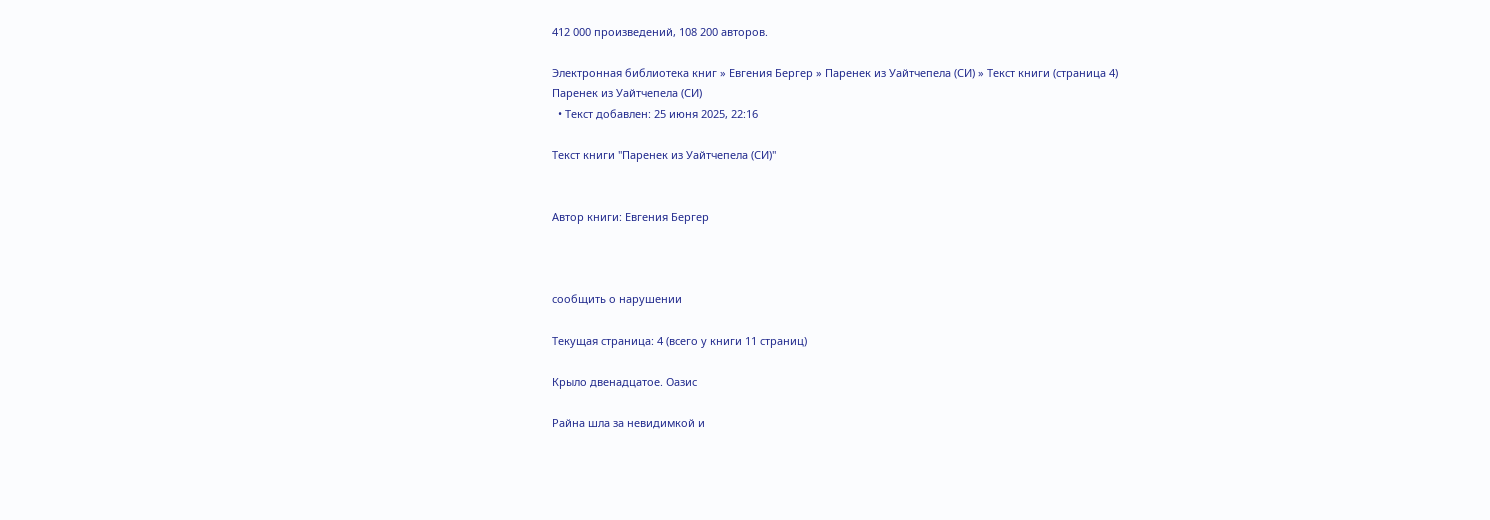412 000 произведений, 108 200 авторов.

Электронная библиотека книг » Евгения Бергер » Паренек из Уайтчепела (СИ) » Текст книги (страница 4)
Паренек из Уайтчепела (СИ)
  • Текст добавлен: 25 июня 2025, 22:16

Текст книги "Паренек из Уайтчепела (СИ)"


Автор книги: Евгения Бергер



сообщить о нарушении

Текущая страница: 4 (всего у книги 11 страниц)

Крыло двенадцатое. Оазис

Райна шла за невидимкой и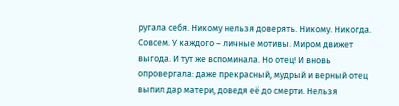ругала себя. Никому нельзя доверять. Никому. Никогда. Совсем. У каждого – личные мотивы. Миром движет выгода. И тут же вспоминала. Но отец! И вновь опровергала: даже прекрасный, мудрый и верный отец выпил дар матери, доведя еë до смерти. Нельзя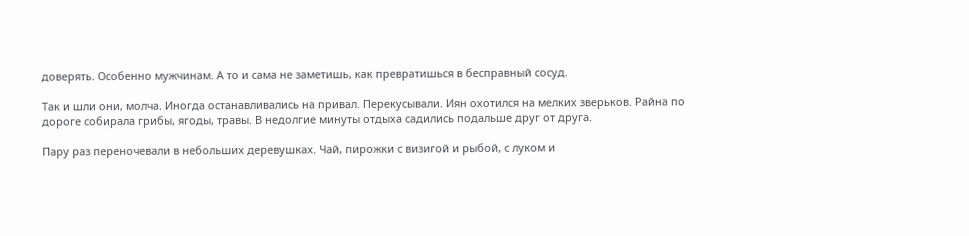доверять. Особенно мужчинам. А то и сама не заметишь, как превратишься в бесправный сосуд.

Так и шли они, молча. Иногда останавливались на привал. Перекусывали. Иян охотился на мелких зверьков. Райна по дороге собирала грибы, ягоды, травы. В недолгие минуты отдыха садились подальше друг от друга.

Пару раз переночевали в небольших деревушках. Чай, пирожки с визигой и рыбой, с луком и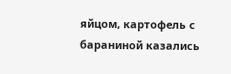яйцом, картофель с бараниной казались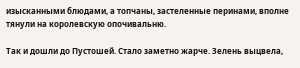изысканными блюдами, а топчаны, застеленные перинами, вполне тянули на королевскую опочивальню.

Так и дошли до Пустошей. Стало заметно жарче. Зелень выцвела,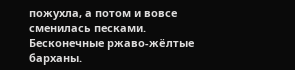пожухла, а потом и вовсе сменилась песками. Бесконечные ржаво-жëлтые барханы.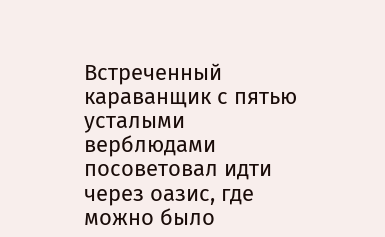Встреченный караванщик с пятью усталыми верблюдами посоветовал идти через оазис, где можно было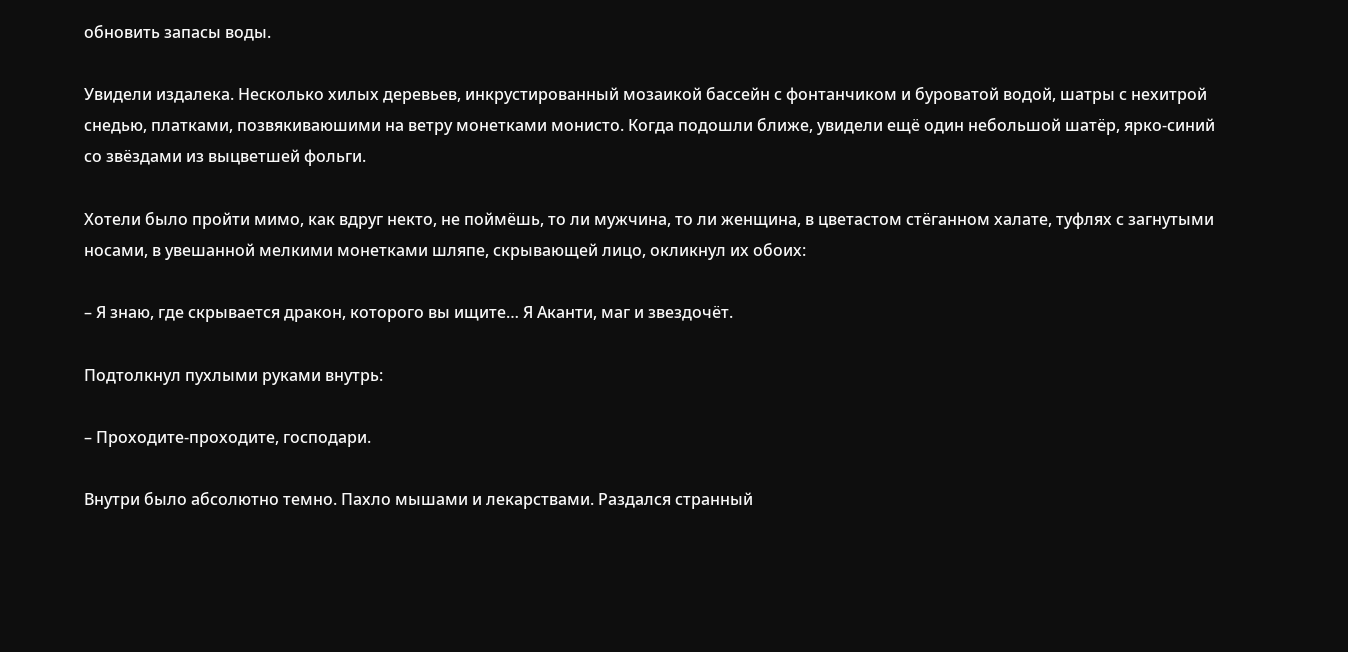обновить запасы воды.

Увидели издалека. Несколько хилых деревьев, инкрустированный мозаикой бассейн с фонтанчиком и буроватой водой, шатры с нехитрой снедью, платками, позвякиваюшими на ветру монетками монисто. Когда подошли ближе, увидели ещё один небольшой шатëр, ярко-синий со звëздами из выцветшей фольги.

Хотели было пройти мимо, как вдруг некто, не поймëшь, то ли мужчина, то ли женщина, в цветастом стëганном халате, туфлях с загнутыми носами, в увешанной мелкими монетками шляпе, скрывающей лицо, окликнул их обоих:

– Я знаю, где скрывается дракон, которого вы ищите… Я Аканти, маг и звездочëт.

Подтолкнул пухлыми руками внутрь:

– Проходите-проходите, господари.

Внутри было абсолютно темно. Пахло мышами и лекарствами. Раздался странный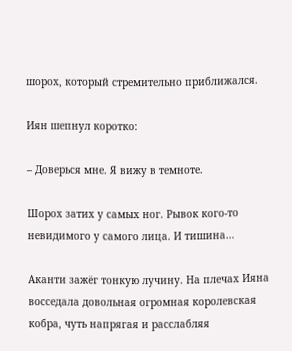шорох, который стремительно приближался.

Иян шепнул коротко:

– Доверься мне. Я вижу в темноте.

Шорох затих у самых ног. Рывок кого-то невидимого у самого лица. И тишина…

Аканти зажëг тонкую лучину. На плечах Ияна восседала довольная огромная королевская кобра, чуть напрягая и расслабляя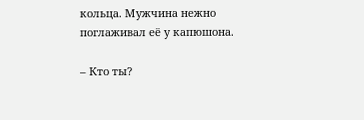кольца. Мужчина нежно поглаживал её у капюшона.

– Кто ты?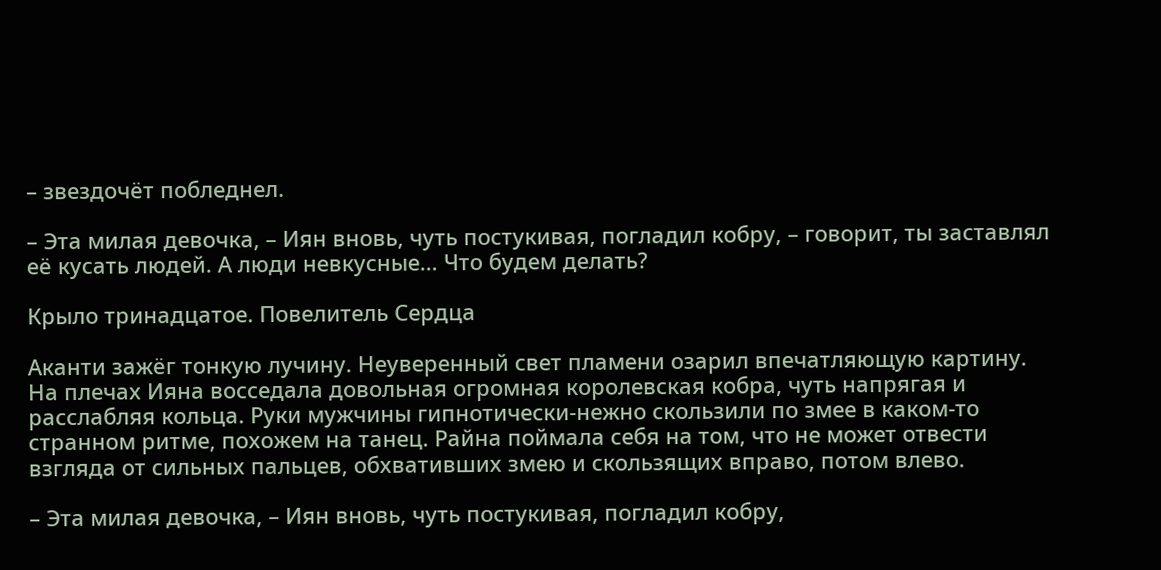– звездочëт побледнел.

– Эта милая девочка, – Иян вновь, чуть постукивая, погладил кобру, – говорит, ты заставлял еë кусать людей. А люди невкусные… Что будем делать?

Крыло тринадцатое. Повелитель Сердца

Аканти зажëг тонкую лучину. Неуверенный свет пламени озарил впечатляющую картину. На плечах Ияна восседала довольная огромная королевская кобра, чуть напрягая и расслабляя кольца. Руки мужчины гипнотически-нежно скользили по змее в каком-то странном ритме, похожем на танец. Райна поймала себя на том, что не может отвести взгляда от сильных пальцев, обхвативших змею и скользящих вправо, потом влево.

– Эта милая девочка, – Иян вновь, чуть постукивая, погладил кобру,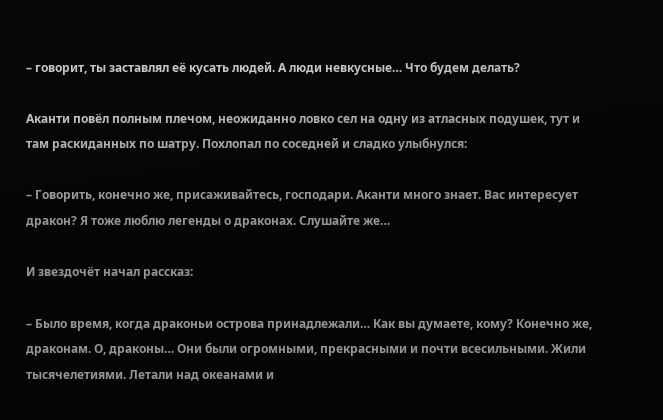– говорит, ты заставлял еë кусать людей. А люди невкусные… Что будем делать?

Аканти повëл полным плечом, неожиданно ловко сел на одну из атласных подушек, тут и там раскиданных по шатру. Похлопал по соседней и сладко улыбнулся:

– Говорить, конечно же, присаживайтесь, господари. Аканти много знает. Вас интересует дракон? Я тоже люблю легенды о драконах. Слушайте же…

И звездочëт начал рассказ:

– Было время, когда драконьи острова принадлежали… Как вы думаете, кому? Конечно же, драконам. О, драконы… Они были огромными, прекрасными и почти всесильными. Жили тысячелетиями. Летали над океанами и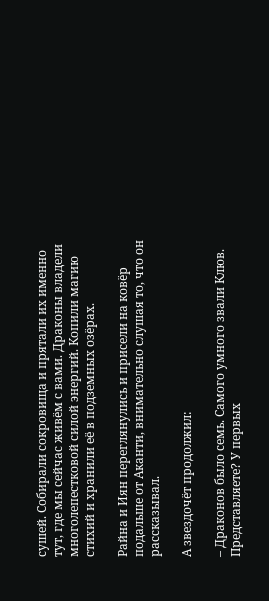сушей. Собирали сокровища и прятали их именно тут, где мы сейчас живëм с вами. Драконы владели многолепестковой силой энергий. Копили магию стихий и хранили её в подземных озëрах.

Райна и Иян переглянулись и присели на ковëр подальше от Аканти, внимательно слушая то, что он рассказывал.

А звездочëт продолжил:

– Драконов было семь. Самого умного звали Клюв. Представляете? У первых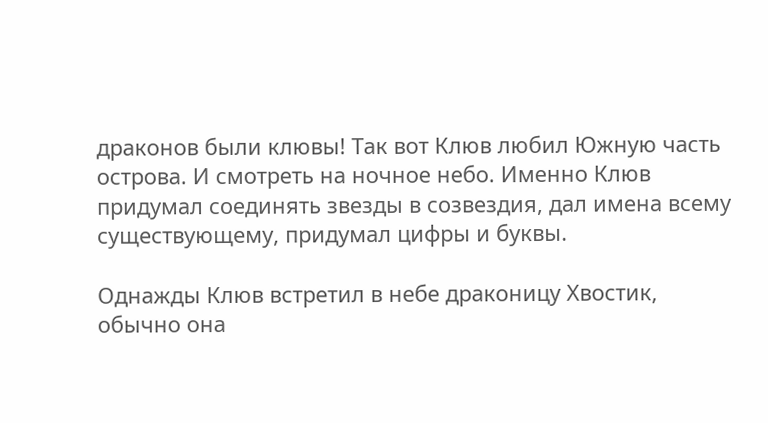драконов были клювы! Так вот Клюв любил Южную часть острова. И смотреть на ночное небо. Именно Клюв придумал соединять звезды в созвездия, дал имена всему существующему, придумал цифры и буквы.

Однажды Клюв встретил в небе драконицу Хвостик, обычно она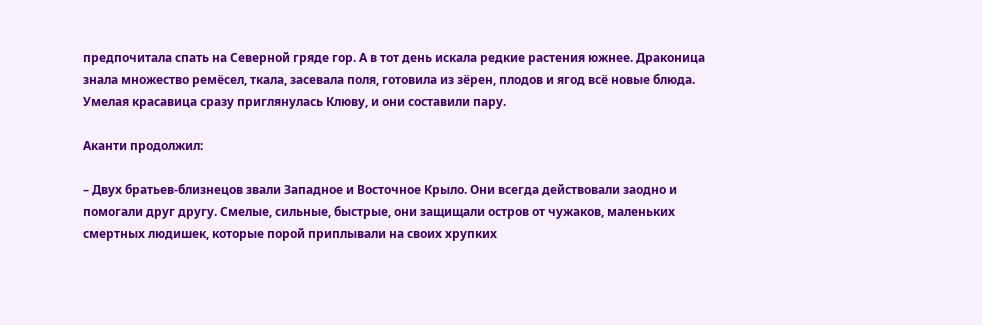предпочитала спать на Северной гряде гор. А в тот день искала редкие растения южнее. Драконица знала множество ремëсел, ткала, засевала поля, готовила из зëрен, плодов и ягод всë новые блюда. Умелая красавица сразу приглянулась Клюву, и они составили пару.

Аканти продолжил:

– Двух братьев-близнецов звали Западное и Восточное Крыло. Они всегда действовали заодно и помогали друг другу. Смелые, сильные, быстрые, они защищали остров от чужаков, маленьких смертных людишек, которые порой приплывали на своих хрупких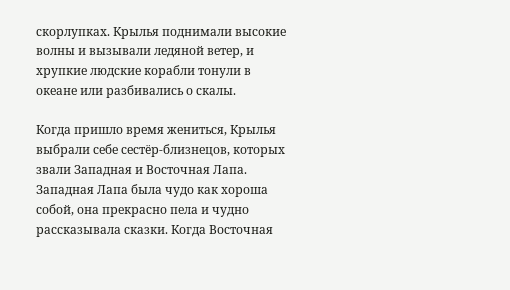скорлупках. Крылья поднимали высокие волны и вызывали ледяной ветер, и хрупкие людские корабли тонули в океане или разбивались о скалы.

Когда пришло время жениться, Крылья выбрали себе сестëр-близнецов, которых звали Западная и Восточная Лапа. Западная Лапа была чудо как хороша собой, она прекрасно пела и чудно рассказывала сказки. Когда Восточная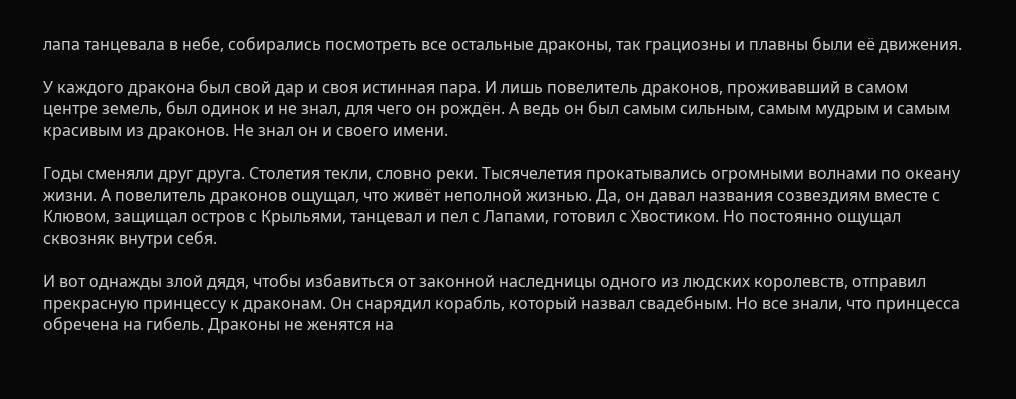лапа танцевала в небе, собирались посмотреть все остальные драконы, так грациозны и плавны были еë движения.

У каждого дракона был свой дар и своя истинная пара. И лишь повелитель драконов, проживавший в самом центре земель, был одинок и не знал, для чего он рождëн. А ведь он был самым сильным, самым мудрым и самым красивым из драконов. Не знал он и своего имени.

Годы сменяли друг друга. Столетия текли, словно реки. Тысячелетия прокатывались огромными волнами по океану жизни. А повелитель драконов ощущал, что живëт неполной жизнью. Да, он давал названия созвездиям вместе с Клювом, защищал остров с Крыльями, танцевал и пел с Лапами, готовил с Хвостиком. Но постоянно ощущал сквозняк внутри себя.

И вот однажды злой дядя, чтобы избавиться от законной наследницы одного из людских королевств, отправил прекрасную принцессу к драконам. Он снарядил корабль, который назвал свадебным. Но все знали, что принцесса обречена на гибель. Драконы не женятся на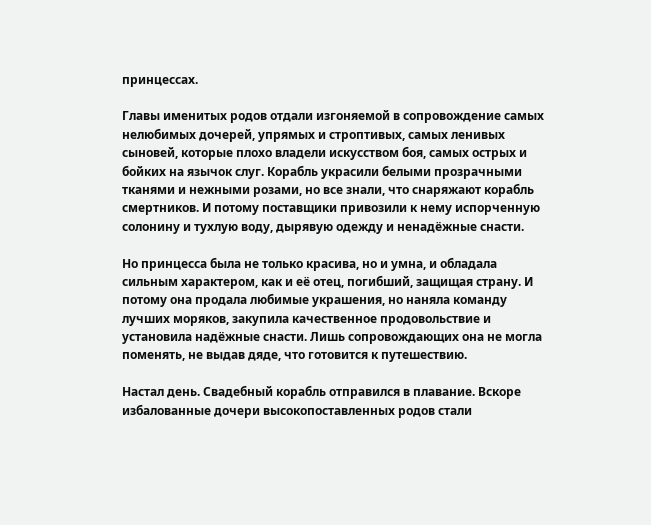принцессах.

Главы именитых родов отдали изгоняемой в сопровождение самых нелюбимых дочерей, упрямых и строптивых, самых ленивых сыновей, которые плохо владели искусством боя, самых острых и бойких на язычок слуг. Корабль украсили белыми прозрачными тканями и нежными розами, но все знали, что снаряжают корабль смертников. И потому поставщики привозили к нему испорченную солонину и тухлую воду, дырявую одежду и ненадëжные снасти.

Но принцесса была не только красива, но и умна, и обладала сильным характером, как и еë отец, погибший, защищая страну. И потому она продала любимые украшения, но наняла команду лучших моряков, закупила качественное продовольствие и установила надëжные снасти. Лишь сопровождающих она не могла поменять, не выдав дяде, что готовится к путешествию.

Настал день. Свадебный корабль отправился в плавание. Вскоре избалованные дочери высокопоставленных родов стали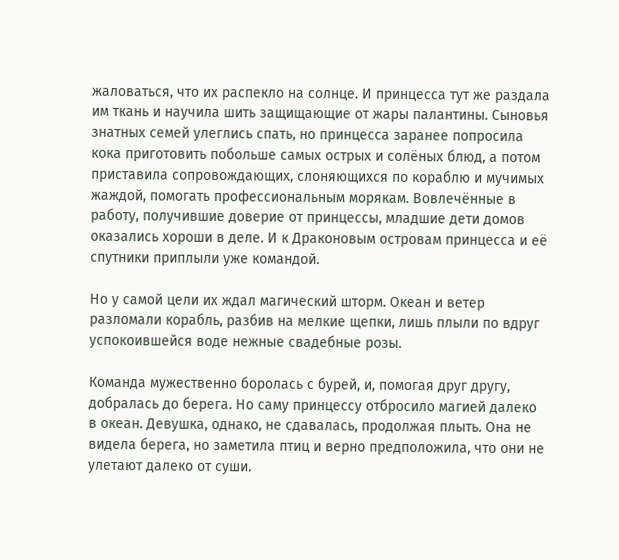жаловаться, что их распекло на солнце. И принцесса тут же раздала им ткань и научила шить защищающие от жары палантины. Сыновья знатных семей улеглись спать, но принцесса заранее попросила кока приготовить побольше самых острых и солëных блюд, а потом приставила сопровождающих, слоняющихся по кораблю и мучимых жаждой, помогать профессиональным морякам. Вовлечëнные в работу, получившие доверие от принцессы, младшие дети домов оказались хороши в деле. И к Драконовым островам принцесса и еë спутники приплыли уже командой.

Но у самой цели их ждал магический шторм. Океан и ветер разломали корабль, разбив на мелкие щепки, лишь плыли по вдруг успокоившейся воде нежные свадебные розы.

Команда мужественно боролась с бурей, и, помогая друг другу, добралась до берега. Но саму принцессу отбросило магией далеко в океан. Девушка, однако, не сдавалась, продолжая плыть. Она не видела берега, но заметила птиц и верно предположила, что они не улетают далеко от суши.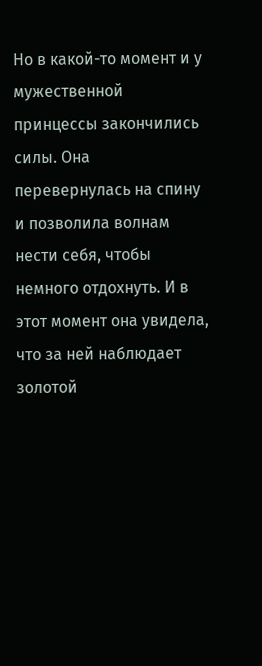Но в какой-то момент и у мужественной принцессы закончились силы. Она перевернулась на спину и позволила волнам нести себя, чтобы немного отдохнуть. И в этот момент она увидела, что за ней наблюдает золотой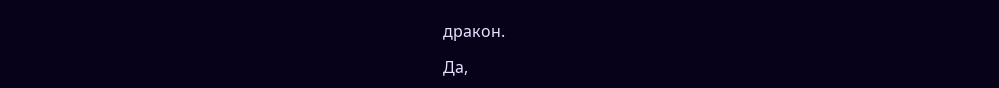дракон.

Да,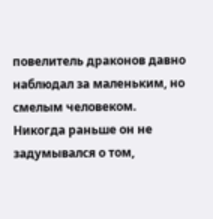повелитель драконов давно наблюдал за маленьким, но смелым человеком. Никогда раньше он не задумывался о том,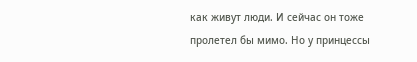как живут люди. И сейчас он тоже пролетел бы мимо. Но у принцессы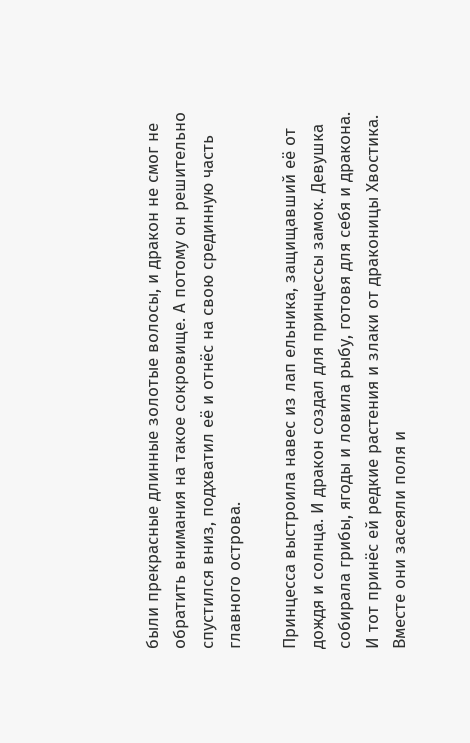были прекрасные длинные золотые волосы, и дракон не смог не обратить внимания на такое сокровище. А потому он решительно спустился вниз, подхватил еë и отнëс на свою срединную часть главного острова.

Принцесса выстроила навес из лап ельника, защищавший еë от дождя и солнца. И дракон создал для принцессы замок. Девушка собирала грибы, ягоды и ловила рыбу, готовя для себя и дракона. И тот принëс ей редкие растения и злаки от драконицы Хвостика. Вместе они засеяли поля и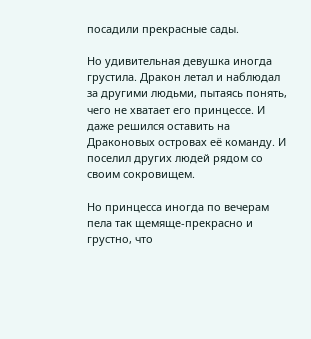посадили прекрасные сады.

Но удивительная девушка иногда грустила. Дракон летал и наблюдал за другими людьми, пытаясь понять, чего не хватает его принцессе. И даже решился оставить на Драконовых островах еë команду. И поселил других людей рядом со своим сокровищем.

Но принцесса иногда по вечерам пела так щемяще-прекрасно и грустно, что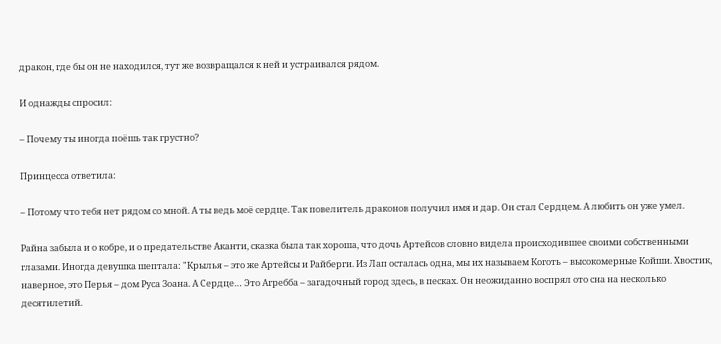дракон, где бы он не находился, тут же возвращался к ней и устраивался рядом.

И однажды спросил:

– Почему ты иногда поëшь так грустно?

Принцесса ответила:

– Потому что тебя нет рядом со мной. А ты ведь моë сердце. Так повелитель драконов получил имя и дар. Он стал Сердцем. А любить он уже умел.

Райна забыла и о кобре, и о предательстве Аканти, сказка была так хороша, что дочь Артейсов словно видела происходившее своими собственными глазами. Иногда девушка шептала: "Крылья – это же Артейсы и Райберги. Из Лап осталась одна, мы их называем Коготь – высокомерные Койши. Хвостик, наверное, это Перья – дом Руса Зоана. А Сердце… Это Агребба – загадочный город здесь, в песках. Он неожиданно воспрял ото сна на несколько десятилетий.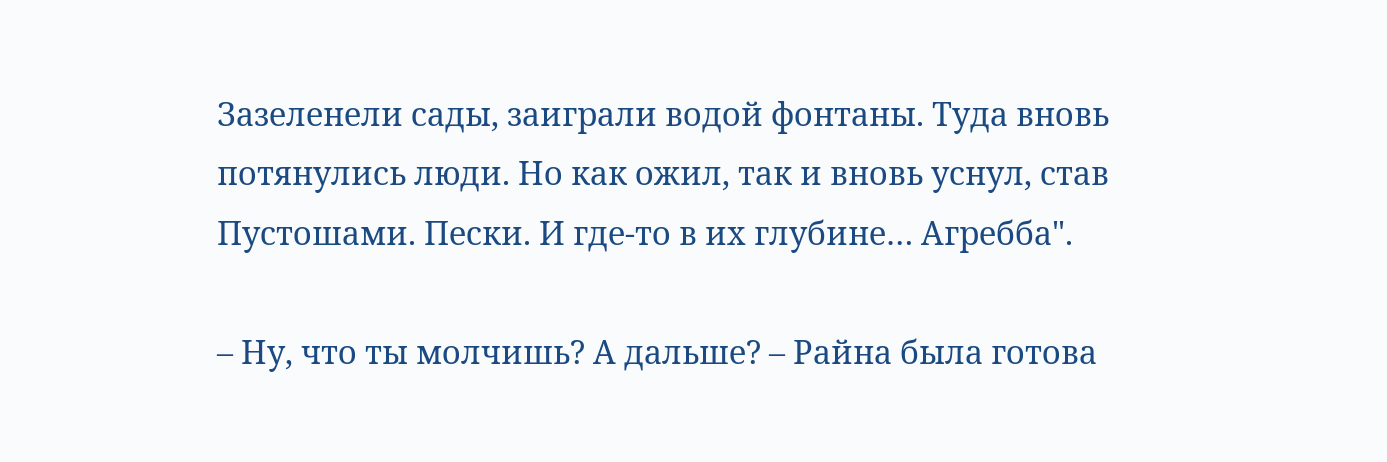Зазеленели сады, заиграли водой фонтаны. Туда вновь потянулись люди. Но как ожил, так и вновь уснул, став Пустошами. Пески. И где-то в их глубине… Агребба".

– Ну, что ты молчишь? А дальше? – Райна была готова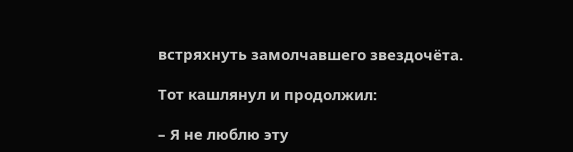встряхнуть замолчавшего звездочëта.

Тот кашлянул и продолжил:

– Я не люблю эту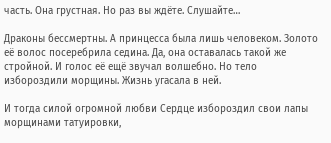часть. Она грустная. Но раз вы ждëте. Слушайте…

Драконы бессмертны. А принцесса была лишь человеком. Золото еë волос посеребрила седина. Да, она оставалась такой же стройной. И голос еë ещё звучал волшебно. Но тело избороздили морщины. Жизнь угасала в ней.

И тогда силой огромной любви Сердце избороздил свои лапы морщинами татуировки,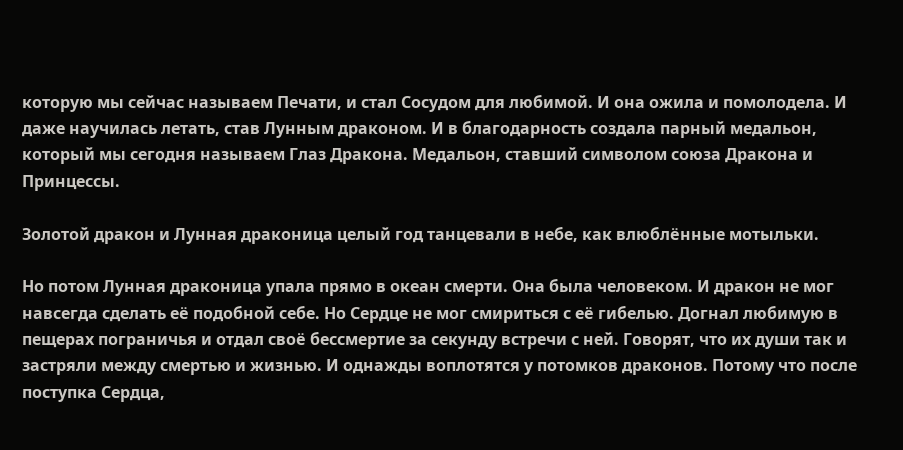которую мы сейчас называем Печати, и стал Сосудом для любимой. И она ожила и помолодела. И даже научилась летать, став Лунным драконом. И в благодарность создала парный медальон, который мы сегодня называем Глаз Дракона. Медальон, ставший символом союза Дракона и Принцессы.

Золотой дракон и Лунная драконица целый год танцевали в небе, как влюблëнные мотыльки.

Но потом Лунная драконица упала прямо в океан смерти. Она была человеком. И дракон не мог навсегда сделать еë подобной себе. Но Сердце не мог смириться с еë гибелью. Догнал любимую в пещерах пограничья и отдал своë бессмертие за секунду встречи с ней. Говорят, что их души так и застряли между смертью и жизнью. И однажды воплотятся у потомков драконов. Потому что после поступка Сердца,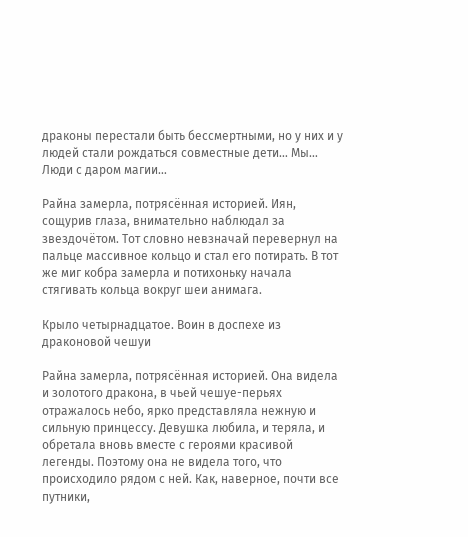драконы перестали быть бессмертными, но у них и у людей стали рождаться совместные дети… Мы… Люди с даром магии…

Райна замерла, потрясëнная историей. Иян, сощурив глаза, внимательно наблюдал за звездочëтом. Тот словно невзначай перевернул на пальце массивное кольцо и стал его потирать. В тот же миг кобра замерла и потихоньку начала стягивать кольца вокруг шеи анимага.

Крыло четырнадцатое. Воин в доспехе из драконовой чешуи

Райна замерла, потрясëнная историей. Она видела и золотого дракона, в чьей чешуе-перьях отражалось небо, ярко представляла нежную и сильную принцессу. Девушка любила, и теряла, и обретала вновь вместе с героями красивой легенды. Поэтому она не видела того, что происходило рядом с ней. Как, наверное, почти все путники,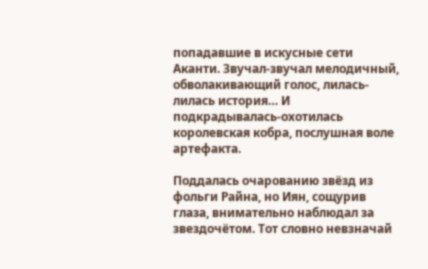попадавшие в искусные сети Аканти. Звучал-звучал мелодичный, обволакивающий голос, лилась-лилась история… И подкрадывалась-охотилась королевская кобра, послушная воле артефакта.

Поддалась очарованию звëзд из фольги Райна, но Иян, сощурив глаза, внимательно наблюдал за звездочëтом. Тот словно невзначай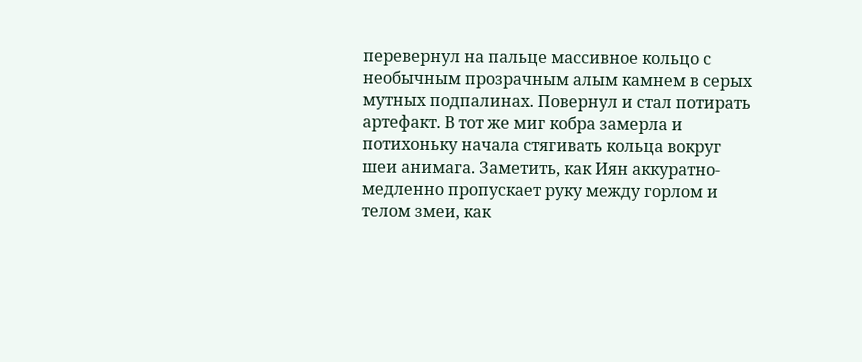перевернул на пальце массивное кольцо с необычным прозрачным алым камнем в серых мутных подпалинах. Повернул и стал потирать артефакт. В тот же миг кобра замерла и потихоньку начала стягивать кольца вокруг шеи анимага. Заметить, как Иян аккуратно-медленно пропускает руку между горлом и телом змеи, как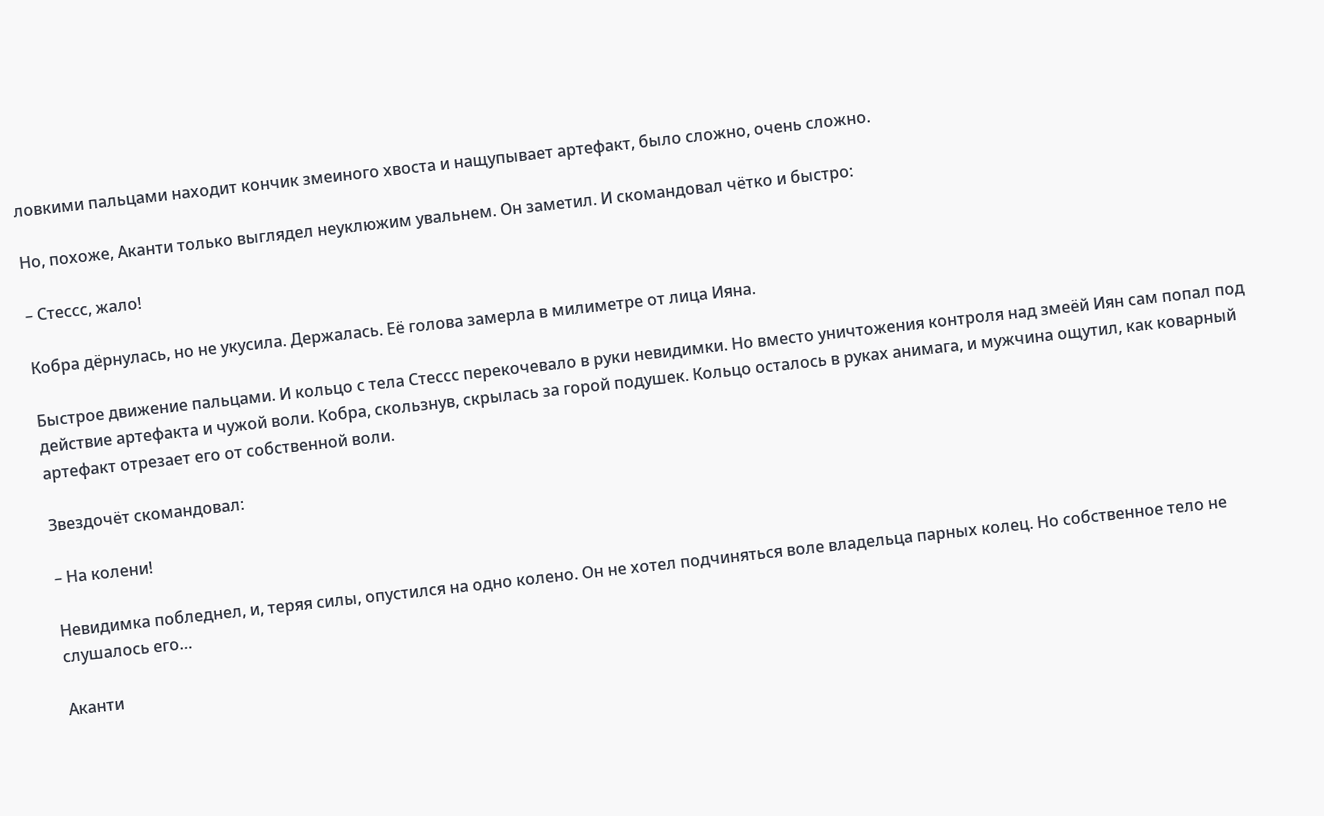ловкими пальцами находит кончик змеиного хвоста и нащупывает артефакт, было сложно, очень сложно.

Но, похоже, Аканти только выглядел неуклюжим увальнем. Он заметил. И скомандовал чëтко и быстро:

– Стессс, жало!

Кобра дëрнулась, но не укусила. Держалась. Еë голова замерла в милиметре от лица Ияна.

Быстрое движение пальцами. И кольцо с тела Стессс перекочевало в руки невидимки. Но вместо уничтожения контроля над змеëй Иян сам попал под действие артефакта и чужой воли. Кобра, скользнув, скрылась за горой подушек. Кольцо осталось в руках анимага, и мужчина ощутил, как коварный артефакт отрезает его от собственной воли.

Звездочëт скомандовал:

– На колени!

Невидимка побледнел, и, теряя силы, опустился на одно колено. Он не хотел подчиняться воле владельца парных колец. Но собственное тело не слушалось его…

Аканти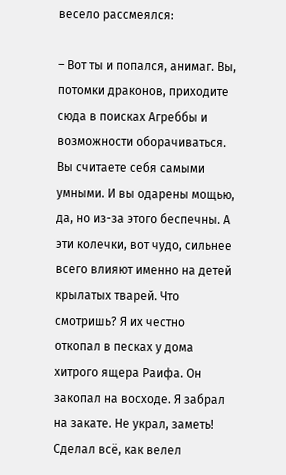весело рассмеялся:

– Вот ты и попался, анимаг. Вы, потомки драконов, приходите сюда в поисках Агреббы и возможности оборачиваться. Вы считаете себя самыми умными. И вы одарены мощью, да, но из-за этого беспечны. А эти колечки, вот чудо, сильнее всего влияют именно на детей крылатых тварей. Что смотришь? Я их честно откопал в песках у дома хитрого ящера Раифа. Он закопал на восходе. Я забрал на закате. Не украл, заметь! Сделал всë, как велел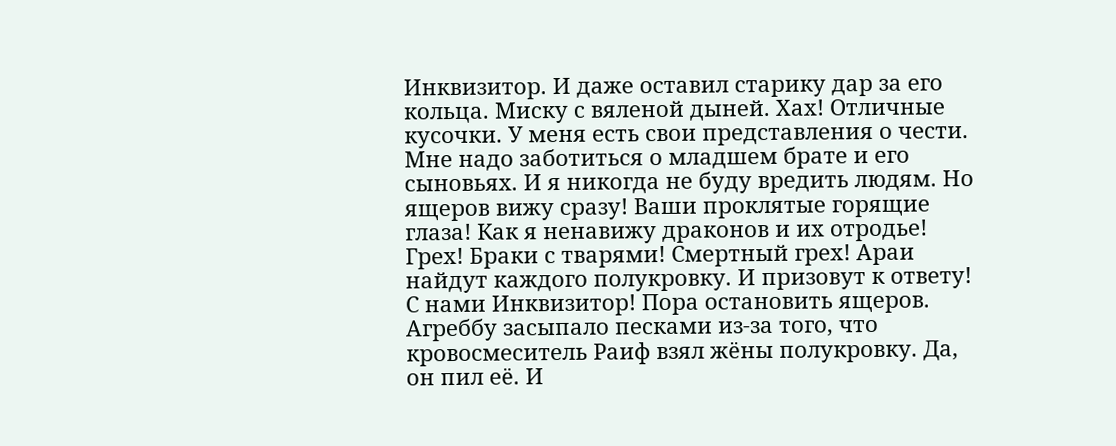Инквизитор. И даже оставил старику дар за его кольца. Миску с вяленой дыней. Хах! Отличные кусочки. У меня есть свои представления о чести. Мне надо заботиться о младшем брате и его сыновьях. И я никогда не буду вредить людям. Но ящеров вижу сразу! Ваши проклятые горящие глаза! Как я ненавижу драконов и их отродье! Грех! Браки с тварями! Смертный грех! Араи найдут каждого полукровку. И призовут к ответу! С нами Инквизитор! Пора остановить ящеров. Агреббу засыпало песками из-за того, что кровосмеситель Раиф взял жëны полукровку. Да, он пил еë. И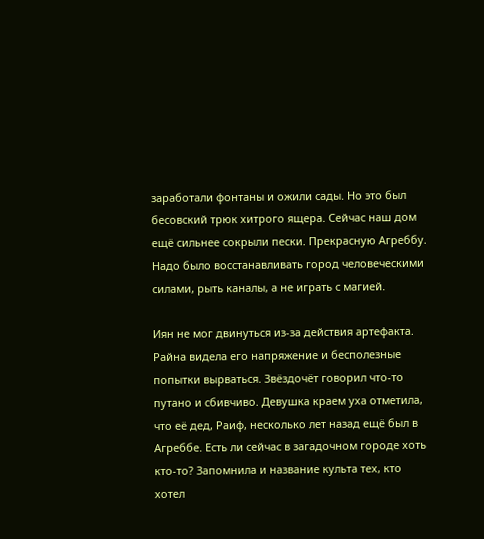заработали фонтаны и ожили сады. Но это был бесовский трюк хитрого ящера. Сейчас наш дом ещё сильнее сокрыли пески. Прекрасную Агреббу. Надо было восстанавливать город человеческими силами, рыть каналы, а не играть с магией.

Иян не мог двинуться из-за действия артефакта. Райна видела его напряжение и бесполезные попытки вырваться. Звёздочëт говорил что-то путано и сбивчиво. Девушка краем уха отметила, что еë дед, Раиф, несколько лет назад ещё был в Агреббе. Есть ли сейчас в загадочном городе хоть кто-то? Запомнила и название культа тех, кто хотел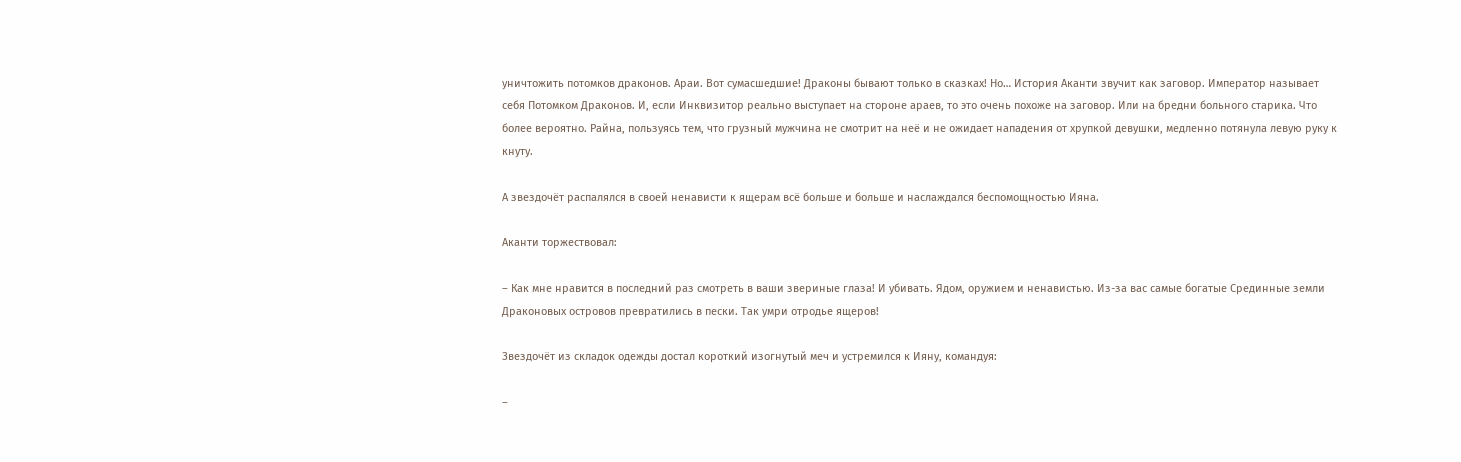уничтожить потомков драконов. Араи. Вот сумасшедшие! Драконы бывают только в сказках! Но… История Аканти звучит как заговор. Император называет себя Потомком Драконов. И, если Инквизитор реально выступает на стороне араев, то это очень похоже на заговор. Или на бредни больного старика. Что более вероятно. Райна, пользуясь тем, что грузный мужчина не смотрит на неë и не ожидает нападения от хрупкой девушки, медленно потянула левую руку к кнуту.

А звездочëт распалялся в своей ненависти к ящерам всë больше и больше и наслаждался беспомощностью Ияна.

Аканти торжествовал:

– Как мне нравится в последний раз смотреть в ваши звериные глаза! И убивать. Ядом, оружием и ненавистью. Из-за вас самые богатые Срединные земли Драконовых островов превратились в пески. Так умри отродье ящеров!

Звездочëт из складок одежды достал короткий изогнутый меч и устремился к Ияну, командуя:

–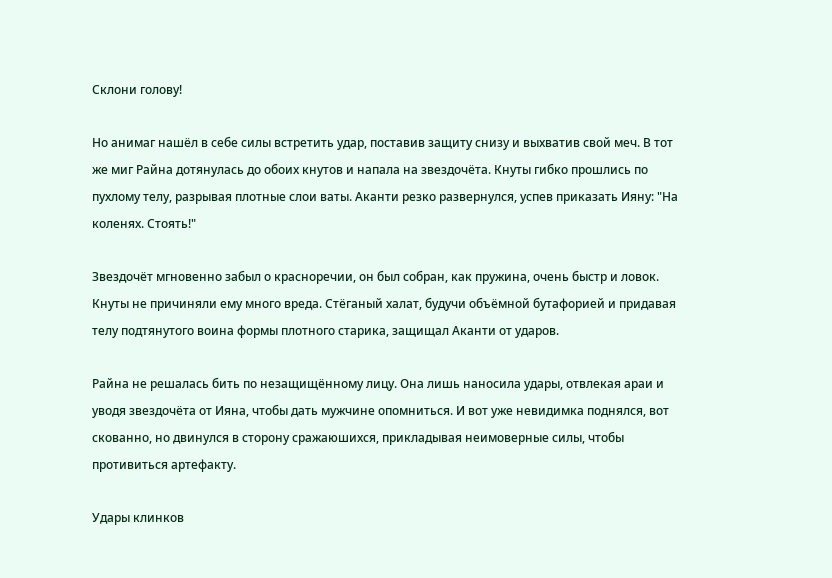Склони голову!

Но анимаг нашëл в себе силы встретить удар, поставив защиту снизу и выхватив свой меч. В тот же миг Райна дотянулась до обоих кнутов и напала на звездочëта. Кнуты гибко прошлись по пухлому телу, разрывая плотные слои ваты. Аканти резко развернулся, успев приказать Ияну: "На коленях. Стоять!"

Звездочëт мгновенно забыл о красноречии, он был собран, как пружина, очень быстр и ловок. Кнуты не причиняли ему много вреда. Стëганый халат, будучи объëмной бутафорией и придавая телу подтянутого воина формы плотного старика, защищал Аканти от ударов.

Райна не решалась бить по незащищëнному лицу. Она лишь наносила удары, отвлекая араи и уводя звездочëта от Ияна, чтобы дать мужчине опомниться. И вот уже невидимка поднялся, вот скованно, но двинулся в сторону сражаюшихся, прикладывая неимоверные силы, чтобы противиться артефакту.

Удары клинков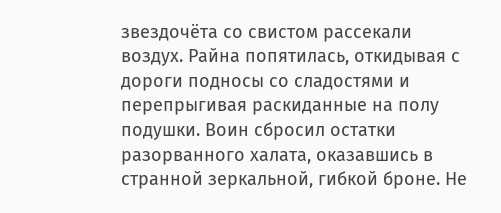звездочëта со свистом рассекали воздух. Райна попятилась, откидывая с дороги подносы со сладостями и перепрыгивая раскиданные на полу подушки. Воин сбросил остатки разорванного халата, оказавшись в странной зеркальной, гибкой броне. Не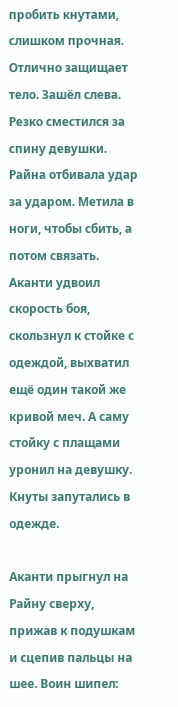пробить кнутами, слишком прочная. Отлично защищает тело. Зашëл слева. Резко сместился за спину девушки. Райна отбивала удар за ударом. Метила в ноги, чтобы сбить, а потом связать. Аканти удвоил скорость боя, скользнул к стойке с одеждой, выхватил ещё один такой же кривой меч. А саму стойку с плащами уронил на девушку. Кнуты запутались в одежде.

Аканти прыгнул на Райну сверху, прижав к подушкам и сцепив пальцы на шее. Воин шипел: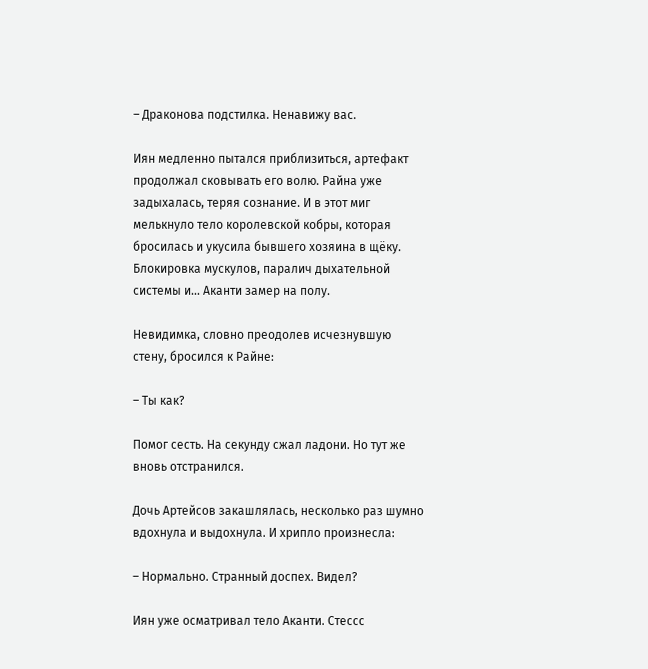– Драконова подстилка. Ненавижу вас.

Иян медленно пытался приблизиться, артефакт продолжал сковывать его волю. Райна уже задыхалась, теряя сознание. И в этот миг мелькнуло тело королевской кобры, которая бросилась и укусила бывшего хозяина в щëку. Блокировка мускулов, паралич дыхательной системы и… Аканти замер на полу.

Невидимка, словно преодолев исчезнувшую стену, бросился к Райне:

– Ты как?

Помог сесть. На секунду сжал ладони. Но тут же вновь отстранился.

Дочь Артейсов закашлялась, несколько раз шумно вдохнула и выдохнула. И хрипло произнесла:

– Нормально. Странный доспех. Видел?

Иян уже осматривал тело Аканти. Стессс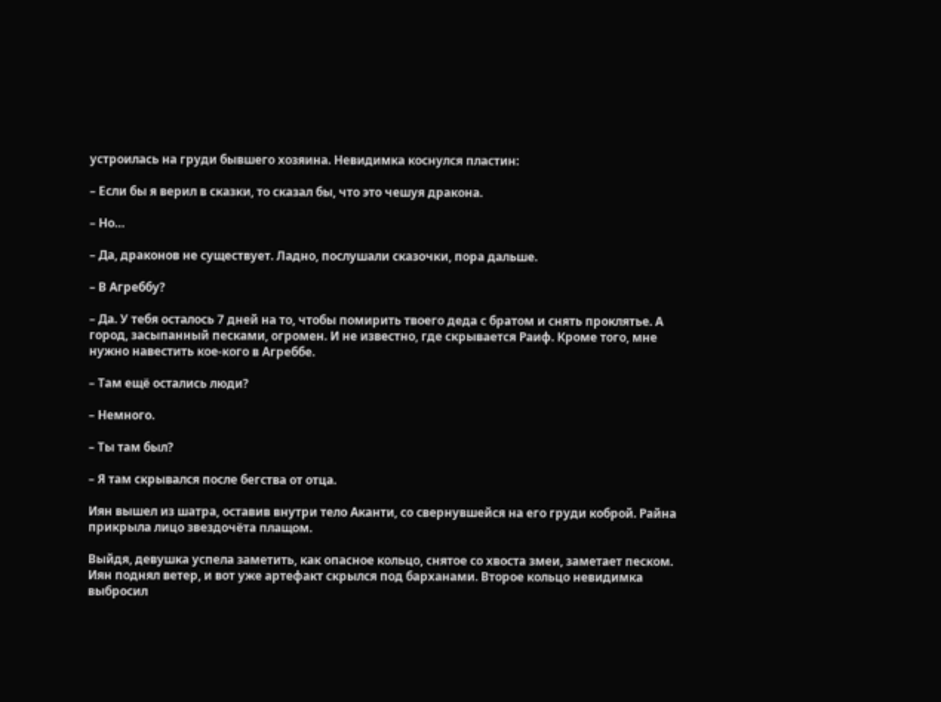устроилась на груди бывшего хозяина. Невидимка коснулся пластин:

– Если бы я верил в сказки, то сказал бы, что это чешуя дракона.

– Но…

– Да, драконов не существует. Ладно, послушали сказочки, пора дальше.

– В Агреббу?

– Да. У тебя осталось 7 дней на то, чтобы помирить твоего деда с братом и снять проклятье. А город, засыпанный песками, огромен. И не известно, где скрывается Раиф. Кроме того, мне нужно навестить кое-кого в Агреббе.

– Там ещё остались люди?

– Немного.

– Ты там был?

– Я там скрывался после бегства от отца.

Иян вышел из шатра, оставив внутри тело Аканти, со свернувшейся на его груди коброй. Райна прикрыла лицо звездочëта плащом.

Выйдя, девушка успела заметить, как опасное кольцо, снятое со хвоста змеи, заметает песком. Иян поднял ветер, и вот уже артефакт скрылся под барханами. Второе кольцо невидимка выбросил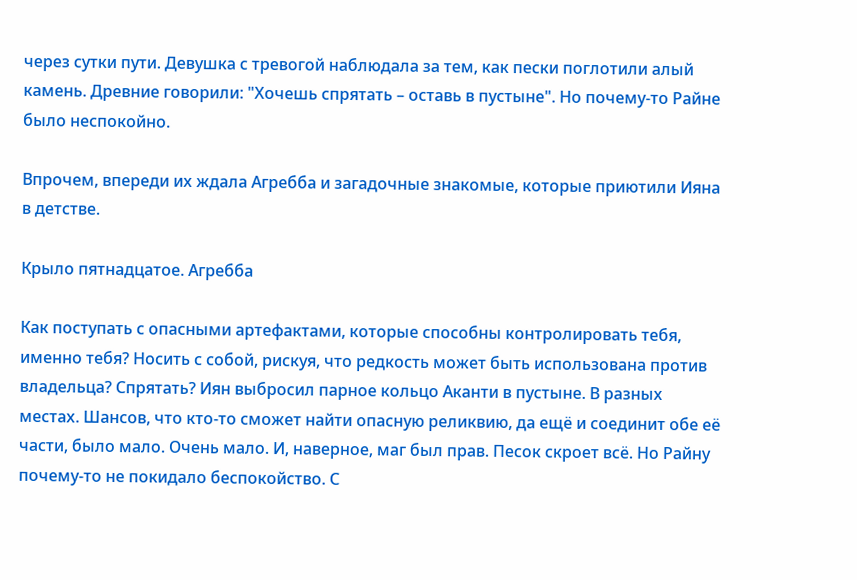через сутки пути. Девушка с тревогой наблюдала за тем, как пески поглотили алый камень. Древние говорили: "Хочешь спрятать – оставь в пустыне". Но почему-то Райне было неспокойно.

Впрочем, впереди их ждала Агребба и загадочные знакомые, которые приютили Ияна в детстве.

Крыло пятнадцатое. Агребба

Как поступать с опасными артефактами, которые способны контролировать тебя, именно тебя? Носить с собой, рискуя, что редкость может быть использована против владельца? Спрятать? Иян выбросил парное кольцо Аканти в пустыне. В разных местах. Шансов, что кто-то сможет найти опасную реликвию, да ещё и соединит обе еë части, было мало. Очень мало. И, наверное, маг был прав. Песок скроет всë. Но Райну почему-то не покидало беспокойство. С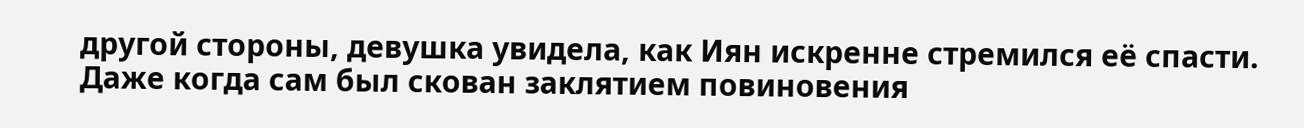другой стороны, девушка увидела, как Иян искренне стремился еë спасти. Даже когда сам был скован заклятием повиновения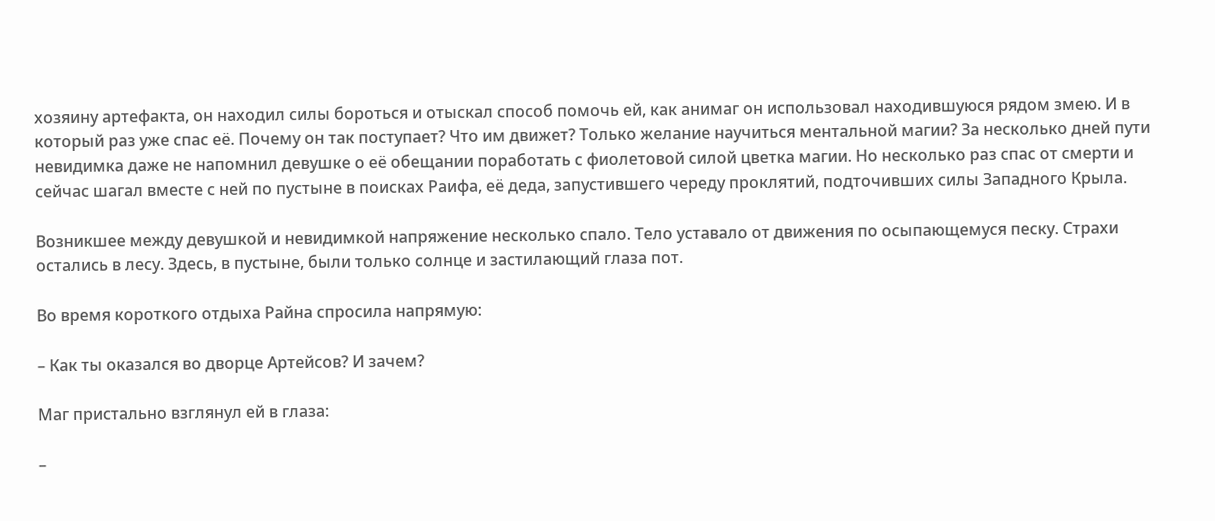хозяину артефакта, он находил силы бороться и отыскал способ помочь ей, как анимаг он использовал находившуюся рядом змею. И в который раз уже спас еë. Почему он так поступает? Что им движет? Только желание научиться ментальной магии? За несколько дней пути невидимка даже не напомнил девушке о еë обещании поработать с фиолетовой силой цветка магии. Но несколько раз спас от смерти и сейчас шагал вместе с ней по пустыне в поисках Раифа, еë деда, запустившего череду проклятий, подточивших силы Западного Крыла.

Возникшее между девушкой и невидимкой напряжение несколько спало. Тело уставало от движения по осыпающемуся песку. Страхи остались в лесу. Здесь, в пустыне, были только солнце и застилающий глаза пот.

Во время короткого отдыха Райна спросила напрямую:

– Как ты оказался во дворце Артейсов? И зачем?

Маг пристально взглянул ей в глаза:

–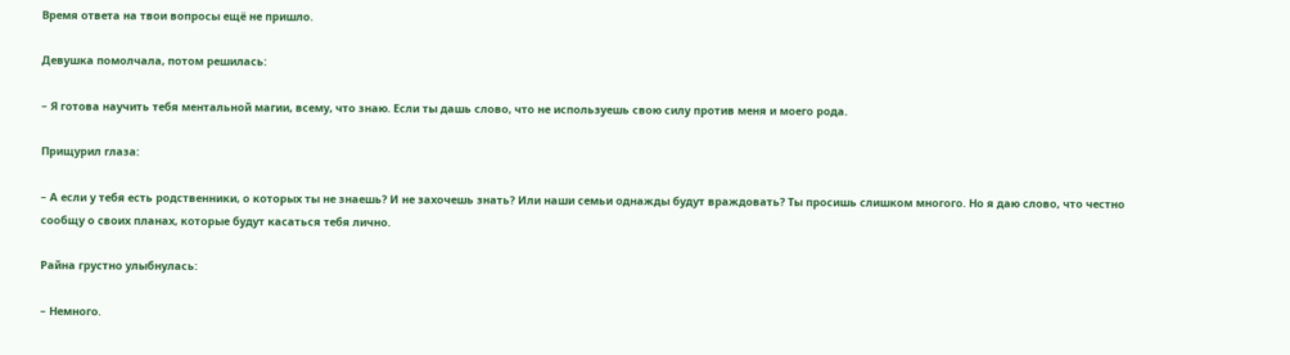Время ответа на твои вопросы ещё не пришло.

Девушка помолчала, потом решилась:

– Я готова научить тебя ментальной магии, всему, что знаю. Если ты дашь слово, что не используешь свою силу против меня и моего рода.

Прищурил глаза:

– А если у тебя есть родственники, о которых ты не знаешь? И не захочешь знать? Или наши семьи однажды будут враждовать? Ты просишь слишком многого. Но я даю слово, что честно сообщу о своих планах, которые будут касаться тебя лично.

Райна грустно улыбнулась:

– Немного.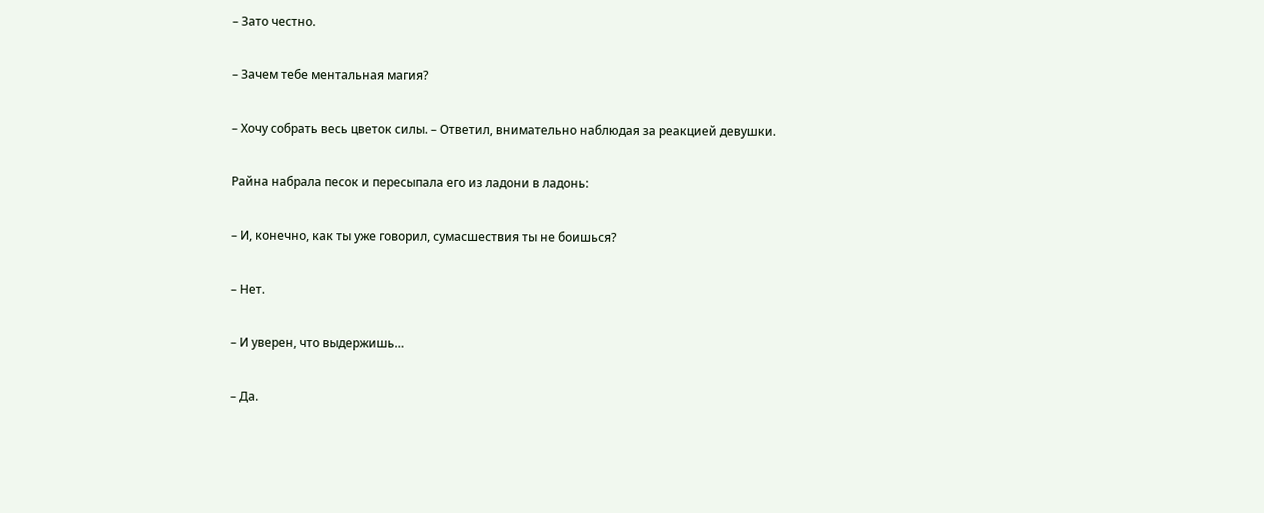– Зато честно.

– Зачем тебе ментальная магия?

– Хочу собрать весь цветок силы. – Ответил, внимательно наблюдая за реакцией девушки.

Райна набрала песок и пересыпала его из ладони в ладонь:

– И, конечно, как ты уже говорил, сумасшествия ты не боишься?

– Нет.

– И уверен, что выдержишь…

– Да.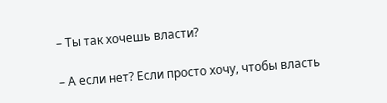– Ты так хочешь власти?

– А если нет? Если просто хочу, чтобы власть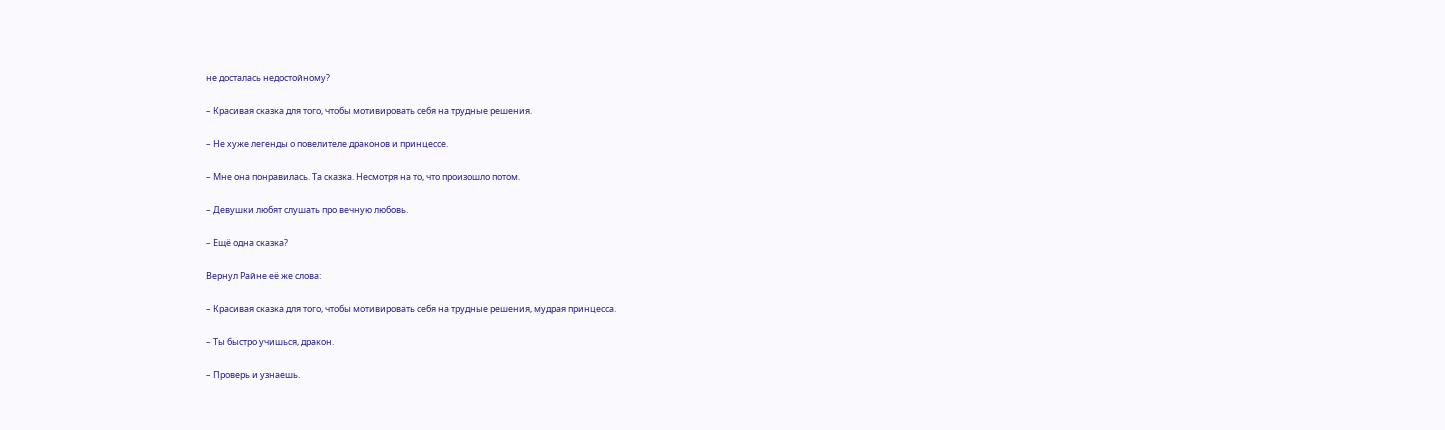не досталась недостойному?

– Красивая сказка для того, чтобы мотивировать себя на трудные решения.

– Не хуже легенды о повелителе драконов и принцессе.

– Мне она понравилась. Та сказка. Несмотря на то, что произошло потом.

– Девушки любят слушать про вечную любовь.

– Ещё одна сказка?

Вернул Райне еë же слова:

– Красивая сказка для того, чтобы мотивировать себя на трудные решения, мудрая принцесса.

– Ты быстро учишься, дракон.

– Проверь и узнаешь.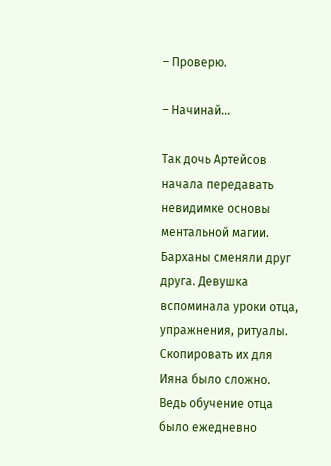– Проверю.

– Начинай…

Так дочь Артейсов начала передавать невидимке основы ментальной магии. Барханы сменяли друг друга. Девушка вспоминала уроки отца, упражнения, ритуалы. Скопировать их для Ияна было сложно. Ведь обучение отца было ежедневно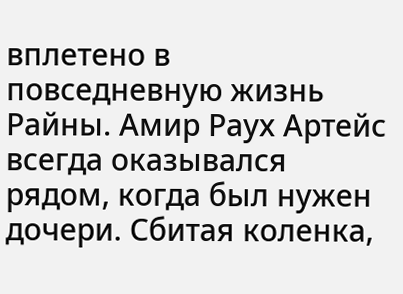вплетено в повседневную жизнь Райны. Амир Раух Артейс всегда оказывался рядом, когда был нужен дочери. Сбитая коленка,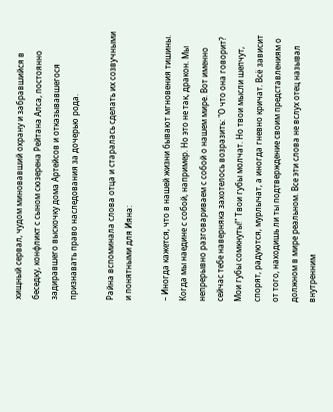хищный сервал, чудом миновавший охрану и забравшийся в беседку, конфликт с сыном сюзерена Рейтана Алса, постоянно задиравшего выскочку дома Артейсов и отказывавшегося признавать право наследования за дочерью рода.

Райна вспоминала слова отца и старалась сделать их созвучными и понятными для Ияна:

– Иногда кажется, что в нашей жизни бывают мгновения тишины. Когда мы наедине с собой, например. Но это не так, дракон. Мы непрерывно разговариваем с собой о нашем мире. Вот именно сейчас тебе наверняка захотелось возразить: "О что она говорит? Мои губы сомкнуты!" Твои губы молчат. Но твои мысли шепчут, спорят, радуются, мурлычат, а иногда гневно кричат. Всë зависит от того, находишь ли ты подтверждение своим представлениям о должном в мире реальном. Все эти слова не вслух отец называл внутренним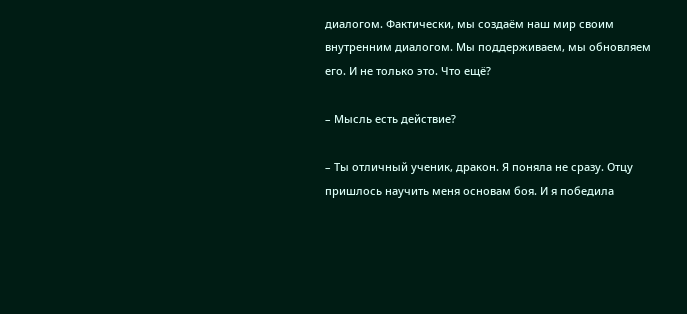диалогом. Фактически, мы создаём наш мир своим внутренним диалогом. Мы поддерживаем, мы обновляем его. И не только это. Что ещё?

– Мысль есть действие?

– Ты отличный ученик, дракон. Я поняла не сразу. Отцу пришлось научить меня основам боя. И я победила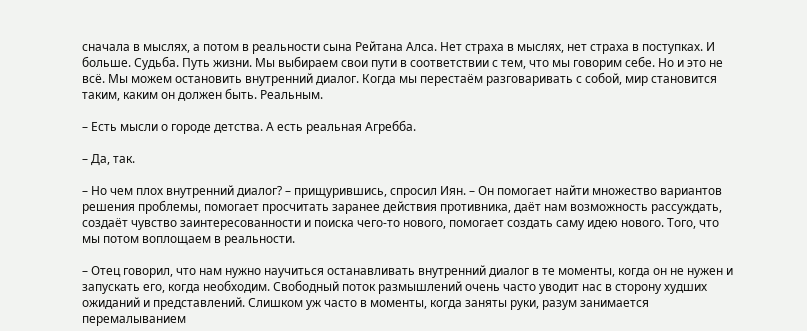сначала в мыслях, а потом в реальности сына Рейтана Алса. Нет страха в мыслях, нет страха в поступках. И больше. Судьба. Путь жизни. Мы выбираем свои пути в соответствии с тем, что мы говорим себе. Но и это не всë. Мы можем остановить внутренний диалог. Когда мы перестаём разговаривать с собой, мир становится таким, каким он должен быть. Реальным.

– Есть мысли о городе детства. А есть реальная Агребба.

– Да, так.

– Но чем плох внутренний диалог? – прищурившись, спросил Иян. – Он помогает найти множество вариантов решения проблемы, помогает просчитать заранее действия противника, даёт нам возможность рассуждать, создаёт чувство заинтересованности и поиска чего-то нового, помогает создать саму идею нового. Того, что мы потом воплощаем в реальности.

– Отец говорил, что нам нужно научиться останавливать внутренний диалог в те моменты, когда он не нужен и запускать его, когда необходим. Свободный поток размышлений очень часто уводит нас в сторону худших ожиданий и представлений. Слишком уж часто в моменты, когда заняты руки, разум занимается перемалыванием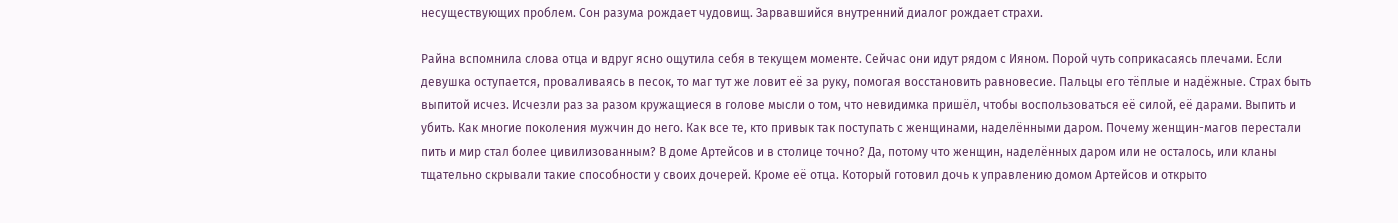несуществующих проблем. Сон разума рождает чудовищ. Зарвавшийся внутренний диалог рождает страхи.

Райна вспомнила слова отца и вдруг ясно ощутила себя в текущем моменте. Сейчас они идут рядом с Ияном. Порой чуть соприкасаясь плечами. Если девушка оступается, проваливаясь в песок, то маг тут же ловит еë за руку, помогая восстановить равновесие. Пальцы его тёплые и надëжные. Страх быть выпитой исчез. Исчезли раз за разом кружащиеся в голове мысли о том, что невидимка пришёл, чтобы воспользоваться еë силой, еë дарами. Выпить и убить. Как многие поколения мужчин до него. Как все те, кто привык так поступать с женщинами, наделëнными даром. Почему женщин-магов перестали пить и мир стал более цивилизованным? В доме Артейсов и в столице точно? Да, потому что женщин, наделëнных даром или не осталось, или кланы тщательно скрывали такие способности у своих дочерей. Кроме еë отца. Который готовил дочь к управлению домом Артейсов и открыто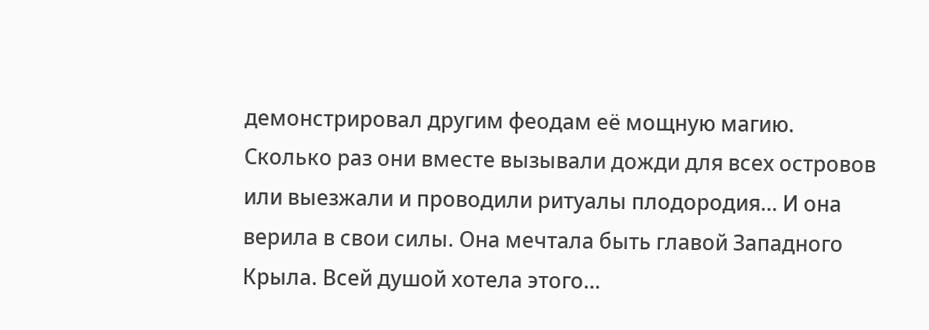демонстрировал другим феодам еë мощную магию. Сколько раз они вместе вызывали дожди для всех островов или выезжали и проводили ритуалы плодородия… И она верила в свои силы. Она мечтала быть главой Западного Крыла. Всей душой хотела этого…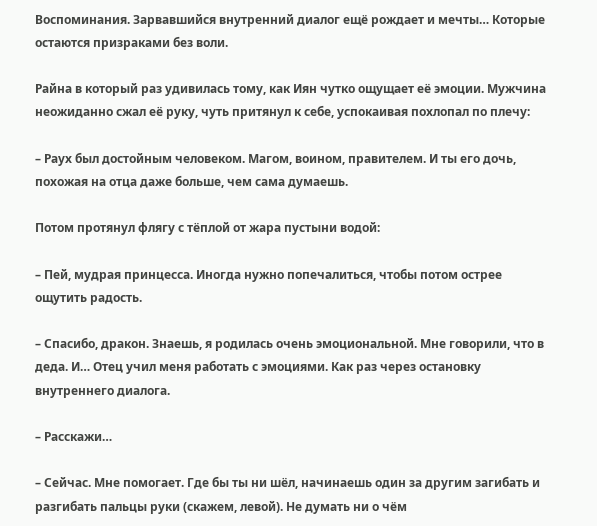Воспоминания. Зарвавшийся внутренний диалог ещё рождает и мечты… Которые остаются призраками без воли.

Райна в который раз удивилась тому, как Иян чутко ощущает еë эмоции. Мужчина неожиданно сжал еë руку, чуть притянул к себе, успокаивая похлопал по плечу:

– Раух был достойным человеком. Магом, воином, правителем. И ты его дочь, похожая на отца даже больше, чем сама думаешь.

Потом протянул флягу с тëплой от жара пустыни водой:

– Пей, мудрая принцесса. Иногда нужно попечалиться, чтобы потом острее ощутить радость.

– Спасибо, дракон. Знаешь, я родилась очень эмоциональной. Мне говорили, что в деда. И… Отец учил меня работать с эмоциями. Как раз через остановку внутреннего диалога.

– Расскажи…

– Сейчас. Мне помогает. Где бы ты ни шëл, начинаешь один за другим загибать и разгибать пальцы руки (скажем, левой). Не думать ни о чём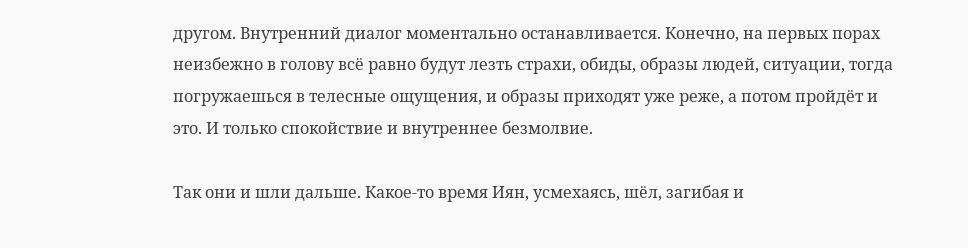другом. Внутренний диалог моментально останавливается. Конечно, на первых порах неизбежно в голову всё равно будут лезть страхи, обиды, образы людей, ситуации, тогда погружаешься в телесные ощущения, и образы приходят уже реже, а потом пройдёт и это. И только спокойствие и внутреннее безмолвие.

Так они и шли дальше. Какое-то время Иян, усмехаясь, шëл, загибая и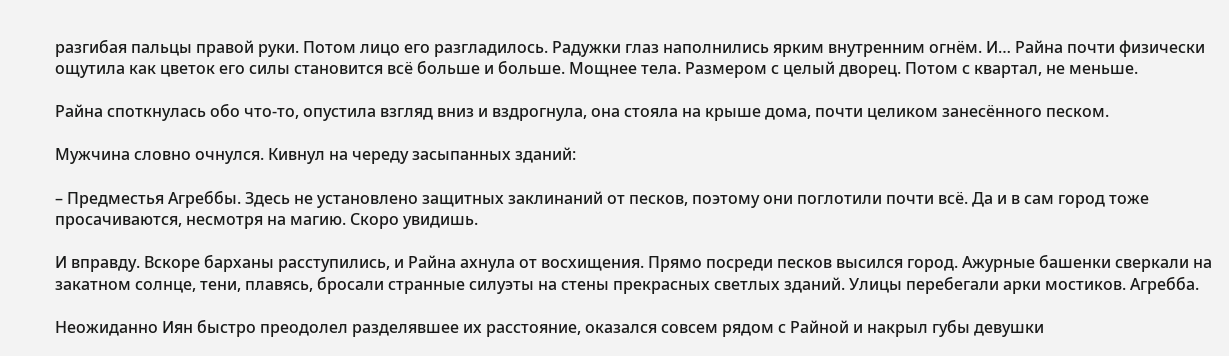разгибая пальцы правой руки. Потом лицо его разгладилось. Радужки глаз наполнились ярким внутренним огнëм. И… Райна почти физически ощутила как цветок его силы становится всë больше и больше. Мощнее тела. Размером с целый дворец. Потом с квартал, не меньше.

Райна споткнулась обо что-то, опустила взгляд вниз и вздрогнула, она стояла на крыше дома, почти целиком занесённого песком.

Мужчина словно очнулся. Кивнул на череду засыпанных зданий:

– Предместья Агреббы. Здесь не установлено защитных заклинаний от песков, поэтому они поглотили почти всë. Да и в сам город тоже просачиваются, несмотря на магию. Скоро увидишь.

И вправду. Вскоре барханы расступились, и Райна ахнула от восхищения. Прямо посреди песков высился город. Ажурные башенки сверкали на закатном солнце, тени, плавясь, бросали странные силуэты на стены прекрасных светлых зданий. Улицы перебегали арки мостиков. Агребба.

Неожиданно Иян быстро преодолел разделявшее их расстояние, оказался совсем рядом с Райной и накрыл губы девушки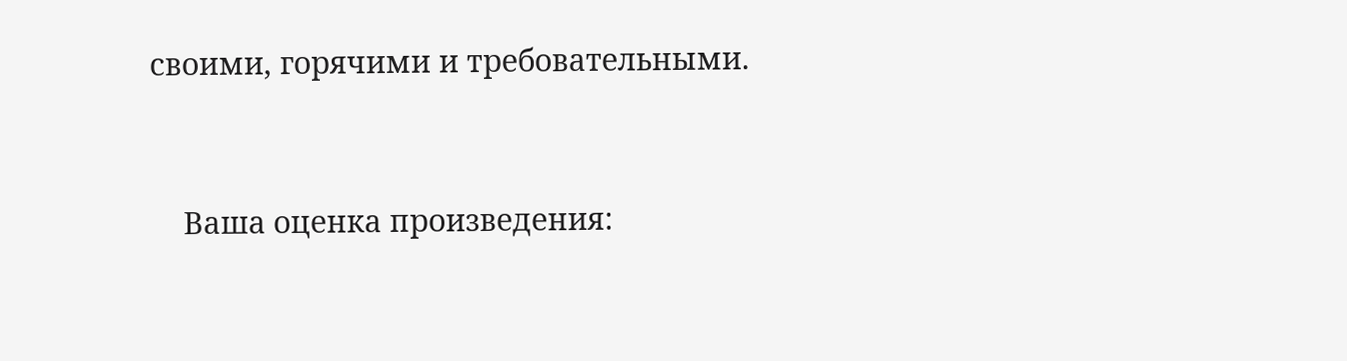своими, горячими и требовательными.


    Ваша оценка произведения: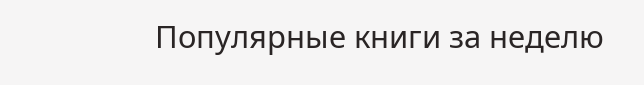Популярные книги за неделю